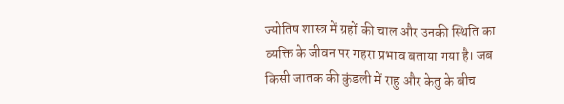ज्योतिष शास्त्र में ग्रहों की चाल और उनकी स्थिति का व्यक्ति के जीवन पर गहरा प्रभाव बताया गया है। जब किसी जातक की कुंडली में राहु और केतु के बीच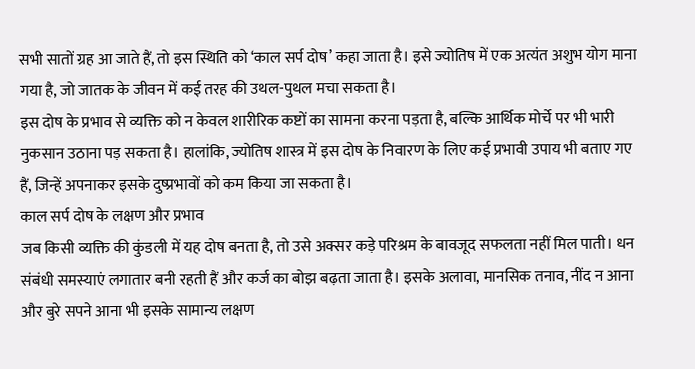सभी सातों ग्रह आ जाते हैं, तो इस स्थिति को ‘काल सर्प दोष’ कहा जाता है। इसे ज्योतिष में एक अत्यंत अशुभ योग माना गया है, जो जातक के जीवन में कई तरह की उथल-पुथल मचा सकता है।
इस दोष के प्रभाव से व्यक्ति को न केवल शारीरिक कष्टों का सामना करना पड़ता है, बल्कि आर्थिक मोर्चे पर भी भारी नुकसान उठाना पड़ सकता है। हालांकि, ज्योतिष शास्त्र में इस दोष के निवारण के लिए कई प्रभावी उपाय भी बताए गए हैं, जिन्हें अपनाकर इसके दुष्प्रभावों को कम किया जा सकता है।
काल सर्प दोष के लक्षण और प्रभाव
जब किसी व्यक्ति की कुंडली में यह दोष बनता है, तो उसे अक्सर कड़े परिश्रम के बावजूद सफलता नहीं मिल पाती। धन संबंधी समस्याएं लगातार बनी रहती हैं और कर्ज का बोझ बढ़ता जाता है। इसके अलावा, मानसिक तनाव, नींद न आना और बुरे सपने आना भी इसके सामान्य लक्षण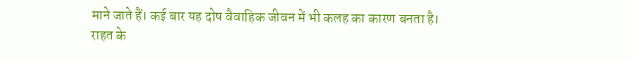माने जाते हैं। कई बार यह दोष वैवाहिक जीवन में भी कलह का कारण बनता है।
राहत के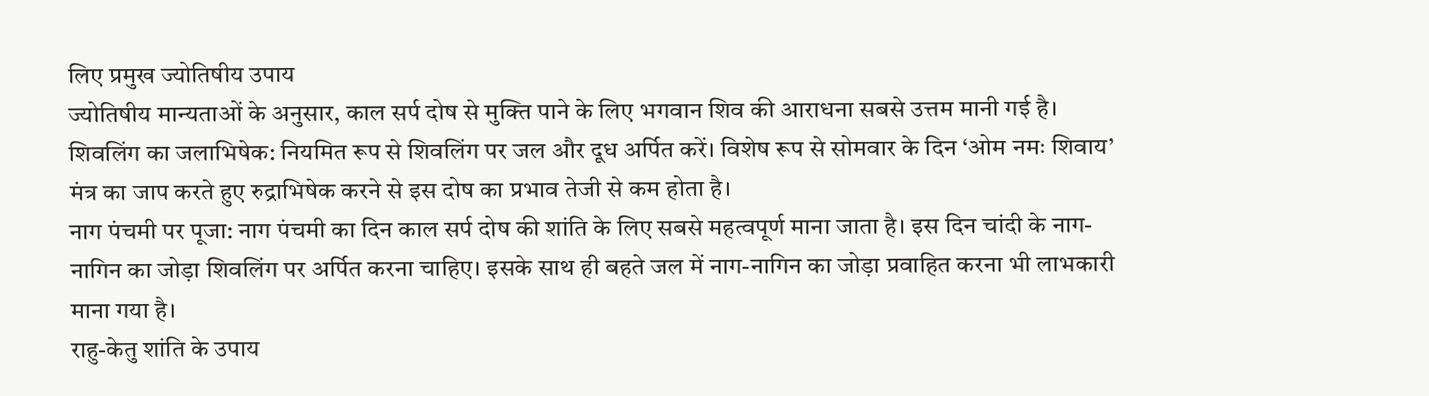लिए प्रमुख ज्योतिषीय उपाय
ज्योतिषीय मान्यताओं के अनुसार, काल सर्प दोष से मुक्ति पाने के लिए भगवान शिव की आराधना सबसे उत्तम मानी गई है।
शिवलिंग का जलाभिषेक: नियमित रूप से शिवलिंग पर जल और दूध अर्पित करें। विशेष रूप से सोमवार के दिन ‘ओम नमः शिवाय’ मंत्र का जाप करते हुए रुद्राभिषेक करने से इस दोष का प्रभाव तेजी से कम होता है।
नाग पंचमी पर पूजा: नाग पंचमी का दिन काल सर्प दोष की शांति के लिए सबसे महत्वपूर्ण माना जाता है। इस दिन चांदी के नाग-नागिन का जोड़ा शिवलिंग पर अर्पित करना चाहिए। इसके साथ ही बहते जल में नाग-नागिन का जोड़ा प्रवाहित करना भी लाभकारी माना गया है।
राहु-केतु शांति के उपाय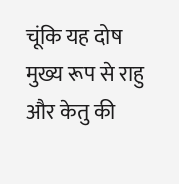चूंकि यह दोष मुख्य रूप से राहु और केतु की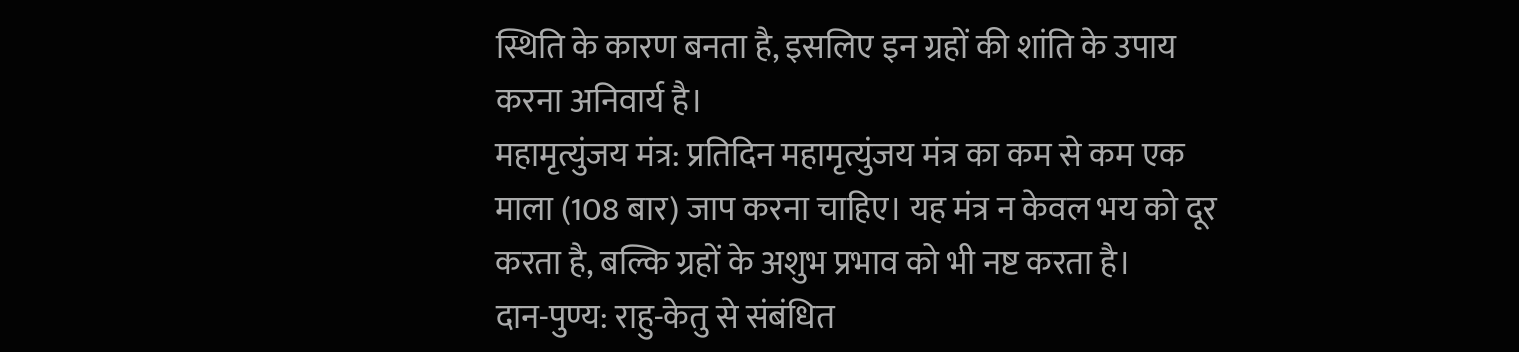स्थिति के कारण बनता है, इसलिए इन ग्रहों की शांति के उपाय करना अनिवार्य है।
महामृत्युंजय मंत्र: प्रतिदिन महामृत्युंजय मंत्र का कम से कम एक माला (108 बार) जाप करना चाहिए। यह मंत्र न केवल भय को दूर करता है, बल्कि ग्रहों के अशुभ प्रभाव को भी नष्ट करता है।
दान-पुण्य: राहु-केतु से संबंधित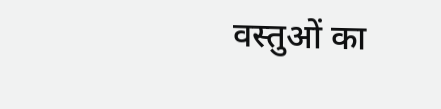वस्तुओं का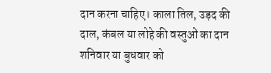दान करना चाहिए। काला तिल, उड़द की दाल, कंबल या लोहे की वस्तुओं का दान शनिवार या बुधवार को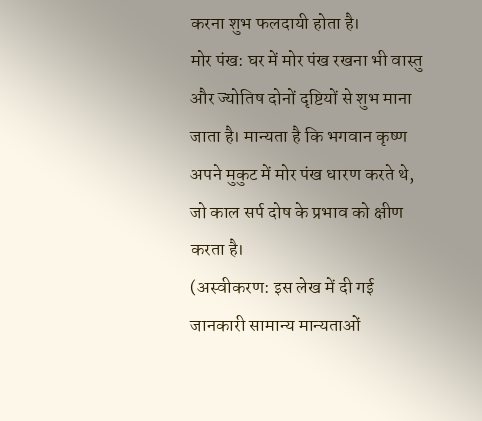करना शुभ फलदायी होता है।
मोर पंख: घर में मोर पंख रखना भी वास्तु और ज्योतिष दोनों दृष्टियों से शुभ माना जाता है। मान्यता है कि भगवान कृष्ण अपने मुकुट में मोर पंख धारण करते थे, जो काल सर्प दोष के प्रभाव को क्षीण करता है।
(अस्वीकरण: इस लेख में दी गई जानकारी सामान्य मान्यताओं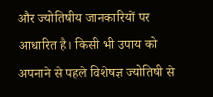और ज्योतिषीय जानकारियों पर आधारित है। किसी भी उपाय को अपनाने से पहले विशेषज्ञ ज्योतिषी से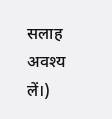सलाह अवश्य लें।)